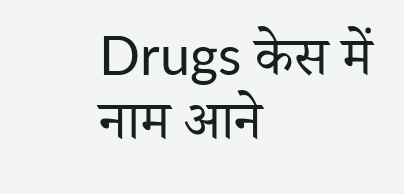Drugs केस में नाम आने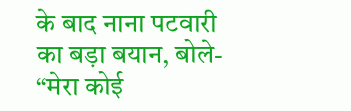के बाद नाना पटवारी का बड़ा बयान, बोले- “मेरा कोई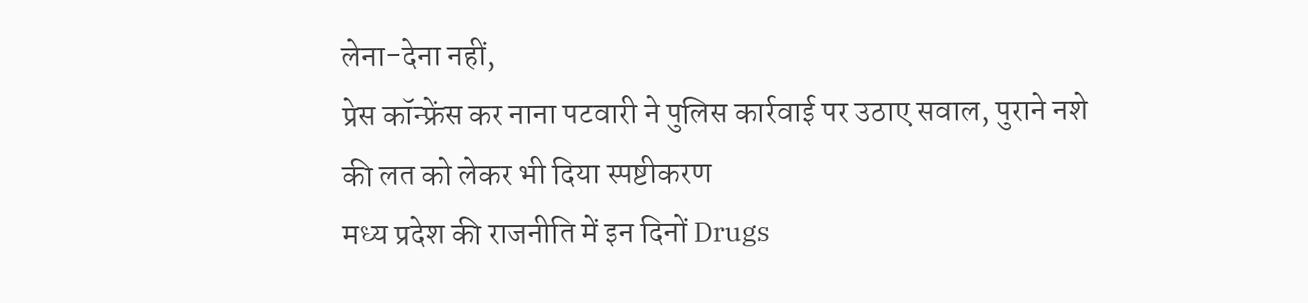लेना-देना नहीं,
प्रेस कॉन्फ्रेंस कर नाना पटवारी ने पुलिस कार्रवाई पर उठाए सवाल, पुराने नशे की लत को लेकर भी दिया स्पष्टीकरण
मध्य प्रदेश की राजनीति में इन दिनों Drugs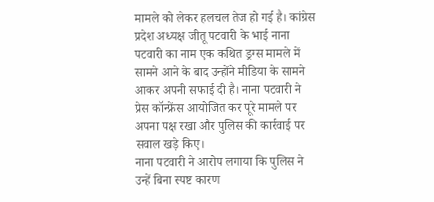मामले को लेकर हलचल तेज हो गई है। कांग्रेस प्रदेश अध्यक्ष जीतू पटवारी के भाई नाना पटवारी का नाम एक कथित ड्रग्स मामले में सामने आने के बाद उन्होंने मीडिया के सामने आकर अपनी सफाई दी है। नाना पटवारी ने प्रेस कॉन्फ्रेंस आयोजित कर पूरे मामले पर अपना पक्ष रखा और पुलिस की कार्रवाई पर सवाल खड़े किए।
नाना पटवारी ने आरोप लगाया कि पुलिस ने उन्हें बिना स्पष्ट कारण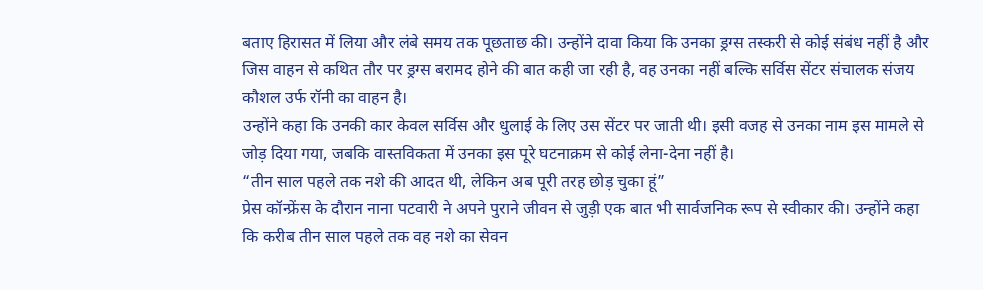बताए हिरासत में लिया और लंबे समय तक पूछताछ की। उन्होंने दावा किया कि उनका ड्रग्स तस्करी से कोई संबंध नहीं है और जिस वाहन से कथित तौर पर ड्रग्स बरामद होने की बात कही जा रही है, वह उनका नहीं बल्कि सर्विस सेंटर संचालक संजय कौशल उर्फ रॉनी का वाहन है।
उन्होंने कहा कि उनकी कार केवल सर्विस और धुलाई के लिए उस सेंटर पर जाती थी। इसी वजह से उनका नाम इस मामले से जोड़ दिया गया, जबकि वास्तविकता में उनका इस पूरे घटनाक्रम से कोई लेना-देना नहीं है।
“तीन साल पहले तक नशे की आदत थी, लेकिन अब पूरी तरह छोड़ चुका हूं”
प्रेस कॉन्फ्रेंस के दौरान नाना पटवारी ने अपने पुराने जीवन से जुड़ी एक बात भी सार्वजनिक रूप से स्वीकार की। उन्होंने कहा कि करीब तीन साल पहले तक वह नशे का सेवन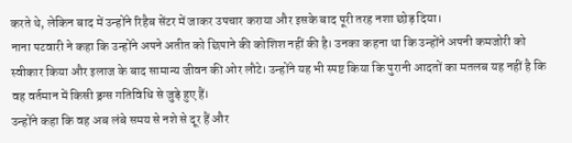करते थे, लेकिन बाद में उन्होंने रिहैब सेंटर में जाकर उपचार कराया और इसके बाद पूरी तरह नशा छोड़ दिया।
नाना पटवारी ने कहा कि उन्होंने अपने अतीत को छिपाने की कोशिश नहीं की है। उनका कहना था कि उन्होंने अपनी कमजोरी को स्वीकार किया और इलाज के बाद सामान्य जीवन की ओर लौटे। उन्होंने यह भी स्पष्ट किया कि पुरानी आदतों का मतलब यह नहीं है कि वह वर्तमान में किसी ड्रग्स गतिविधि से जुड़े हुए हैं।
उन्होंने कहा कि वह अब लंबे समय से नशे से दूर हैं और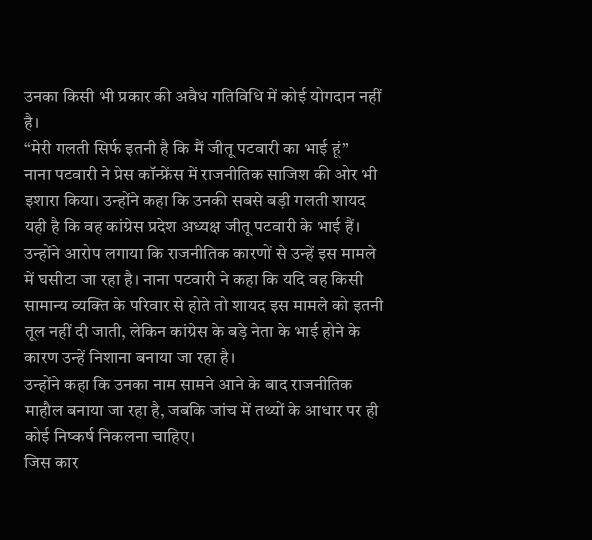उनका किसी भी प्रकार की अवैध गतिविधि में कोई योगदान नहीं है।
“मेरी गलती सिर्फ इतनी है कि मैं जीतू पटवारी का भाई हूं”
नाना पटवारी ने प्रेस कॉन्फ्रेंस में राजनीतिक साजिश की ओर भी इशारा किया। उन्होंने कहा कि उनकी सबसे बड़ी गलती शायद यही है कि वह कांग्रेस प्रदेश अध्यक्ष जीतू पटवारी के भाई हैं।
उन्होंने आरोप लगाया कि राजनीतिक कारणों से उन्हें इस मामले में घसीटा जा रहा है। नाना पटवारी ने कहा कि यदि वह किसी सामान्य व्यक्ति के परिवार से होते तो शायद इस मामले को इतनी तूल नहीं दी जाती, लेकिन कांग्रेस के बड़े नेता के भाई होने के कारण उन्हें निशाना बनाया जा रहा है।
उन्होंने कहा कि उनका नाम सामने आने के बाद राजनीतिक माहौल बनाया जा रहा है, जबकि जांच में तथ्यों के आधार पर ही कोई निष्कर्ष निकलना चाहिए।
जिस कार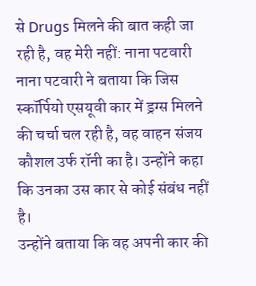से Drugs मिलने की बात कही जा रही है, वह मेरी नहीं: नाना पटवारी
नाना पटवारी ने बताया कि जिस स्कॉर्पियो एसयूवी कार में ड्रग्स मिलने की चर्चा चल रही है, वह वाहन संजय कौशल उर्फ रॉनी का है। उन्होंने कहा कि उनका उस कार से कोई संबंध नहीं है।
उन्होंने बताया कि वह अपनी कार की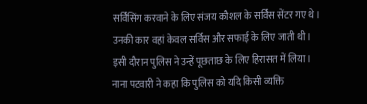सर्विसिंग करवाने के लिए संजय कौशल के सर्विस सेंटर गए थे। उनकी कार वहां केवल सर्विस और सफाई के लिए जाती थी। इसी दौरान पुलिस ने उन्हें पूछताछ के लिए हिरासत में लिया।
नाना पटवारी ने कहा कि पुलिस को यदि किसी व्यक्ति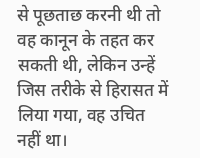से पूछताछ करनी थी तो वह कानून के तहत कर सकती थी, लेकिन उन्हें जिस तरीके से हिरासत में लिया गया, वह उचित नहीं था।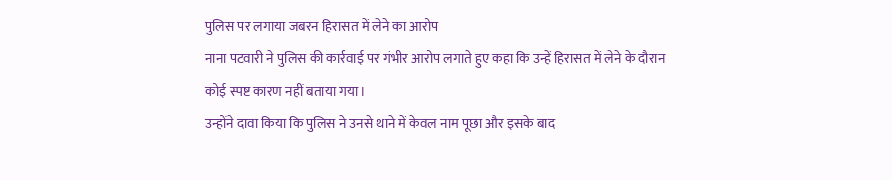पुलिस पर लगाया जबरन हिरासत में लेने का आरोप
नाना पटवारी ने पुलिस की कार्रवाई पर गंभीर आरोप लगाते हुए कहा कि उन्हें हिरासत में लेने के दौरान कोई स्पष्ट कारण नहीं बताया गया।
उन्होंने दावा किया कि पुलिस ने उनसे थाने में केवल नाम पूछा और इसके बाद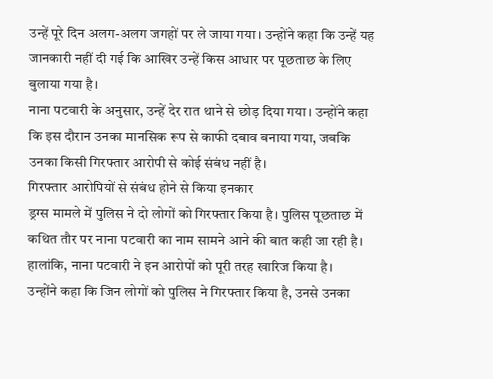उन्हें पूरे दिन अलग-अलग जगहों पर ले जाया गया। उन्होंने कहा कि उन्हें यह जानकारी नहीं दी गई कि आखिर उन्हें किस आधार पर पूछताछ के लिए बुलाया गया है।
नाना पटवारी के अनुसार, उन्हें देर रात थाने से छोड़ दिया गया। उन्होंने कहा कि इस दौरान उनका मानसिक रूप से काफी दबाव बनाया गया, जबकि उनका किसी गिरफ्तार आरोपी से कोई संबंध नहीं है।
गिरफ्तार आरोपियों से संबंध होने से किया इनकार
ड्रग्स मामले में पुलिस ने दो लोगों को गिरफ्तार किया है। पुलिस पूछताछ में कथित तौर पर नाना पटवारी का नाम सामने आने की बात कही जा रही है। हालांकि, नाना पटवारी ने इन आरोपों को पूरी तरह खारिज किया है।
उन्होंने कहा कि जिन लोगों को पुलिस ने गिरफ्तार किया है, उनसे उनका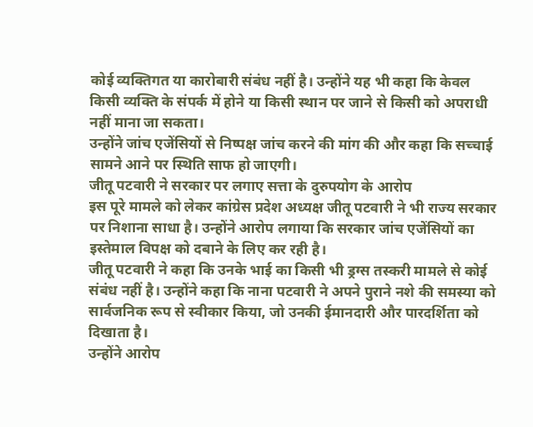कोई व्यक्तिगत या कारोबारी संबंध नहीं है। उन्होंने यह भी कहा कि केवल किसी व्यक्ति के संपर्क में होने या किसी स्थान पर जाने से किसी को अपराधी नहीं माना जा सकता।
उन्होंने जांच एजेंसियों से निष्पक्ष जांच करने की मांग की और कहा कि सच्चाई सामने आने पर स्थिति साफ हो जाएगी।
जीतू पटवारी ने सरकार पर लगाए सत्ता के दुरुपयोग के आरोप
इस पूरे मामले को लेकर कांग्रेस प्रदेश अध्यक्ष जीतू पटवारी ने भी राज्य सरकार पर निशाना साधा है। उन्होंने आरोप लगाया कि सरकार जांच एजेंसियों का इस्तेमाल विपक्ष को दबाने के लिए कर रही है।
जीतू पटवारी ने कहा कि उनके भाई का किसी भी ड्रग्स तस्करी मामले से कोई संबंध नहीं है। उन्होंने कहा कि नाना पटवारी ने अपने पुराने नशे की समस्या को सार्वजनिक रूप से स्वीकार किया, जो उनकी ईमानदारी और पारदर्शिता को दिखाता है।
उन्होंने आरोप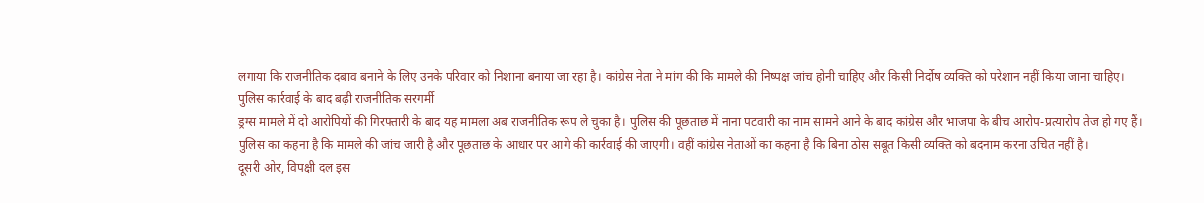लगाया कि राजनीतिक दबाव बनाने के लिए उनके परिवार को निशाना बनाया जा रहा है। कांग्रेस नेता ने मांग की कि मामले की निष्पक्ष जांच होनी चाहिए और किसी निर्दोष व्यक्ति को परेशान नहीं किया जाना चाहिए।
पुलिस कार्रवाई के बाद बढ़ी राजनीतिक सरगर्मी
ड्रग्स मामले में दो आरोपियों की गिरफ्तारी के बाद यह मामला अब राजनीतिक रूप ले चुका है। पुलिस की पूछताछ में नाना पटवारी का नाम सामने आने के बाद कांग्रेस और भाजपा के बीच आरोप-प्रत्यारोप तेज हो गए हैं।
पुलिस का कहना है कि मामले की जांच जारी है और पूछताछ के आधार पर आगे की कार्रवाई की जाएगी। वहीं कांग्रेस नेताओं का कहना है कि बिना ठोस सबूत किसी व्यक्ति को बदनाम करना उचित नहीं है।
दूसरी ओर, विपक्षी दल इस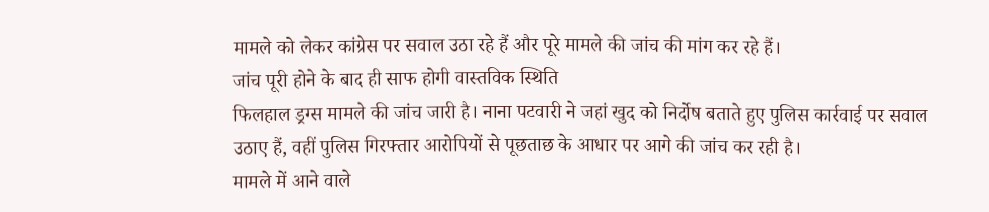मामले को लेकर कांग्रेस पर सवाल उठा रहे हैं और पूरे मामले की जांच की मांग कर रहे हैं।
जांच पूरी होने के बाद ही साफ होगी वास्तविक स्थिति
फिलहाल ड्रग्स मामले की जांच जारी है। नाना पटवारी ने जहां खुद को निर्दोष बताते हुए पुलिस कार्रवाई पर सवाल उठाए हैं, वहीं पुलिस गिरफ्तार आरोपियों से पूछताछ के आधार पर आगे की जांच कर रही है।
मामले में आने वाले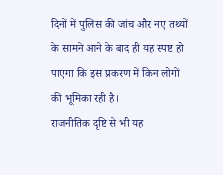दिनों में पुलिस की जांच और नए तथ्यों के सामने आने के बाद ही यह स्पष्ट हो पाएगा कि इस प्रकरण में किन लोगों की भूमिका रही है।
राजनीतिक दृष्टि से भी यह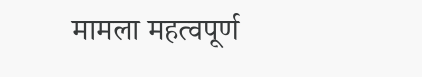मामला महत्वपूर्ण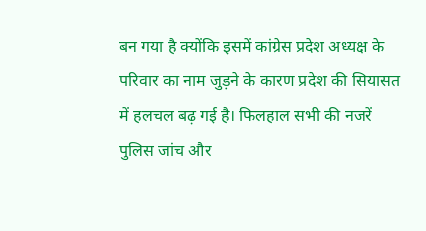बन गया है क्योंकि इसमें कांग्रेस प्रदेश अध्यक्ष के परिवार का नाम जुड़ने के कारण प्रदेश की सियासत में हलचल बढ़ गई है। फिलहाल सभी की नजरें पुलिस जांच और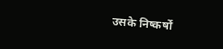उसके निष्कर्षों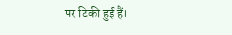पर टिकी हुई हैं।